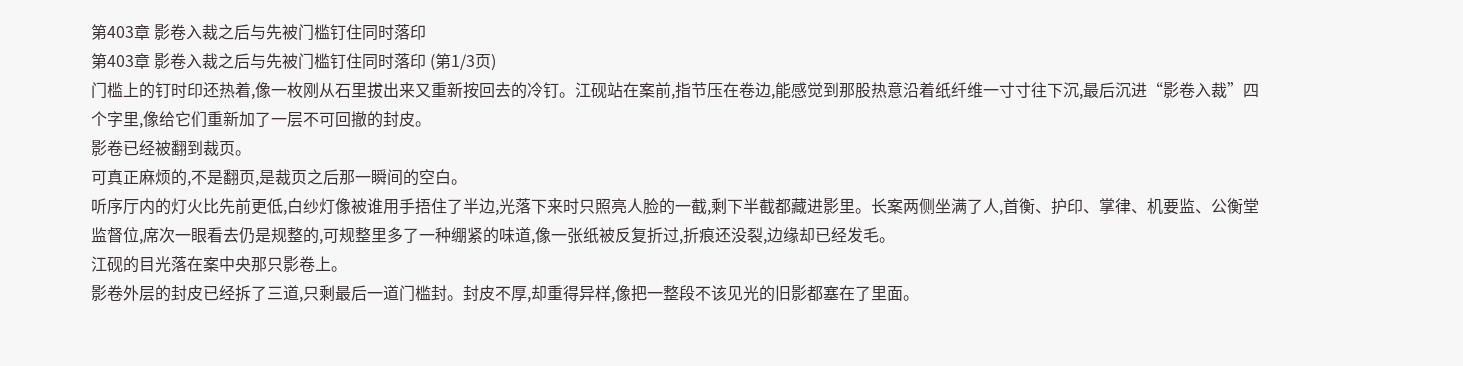第403章 影卷入裁之后与先被门槛钉住同时落印
第403章 影卷入裁之后与先被门槛钉住同时落印 (第1/3页)
门槛上的钉时印还热着,像一枚刚从石里拔出来又重新按回去的冷钉。江砚站在案前,指节压在卷边,能感觉到那股热意沿着纸纤维一寸寸往下沉,最后沉进“影卷入裁”四个字里,像给它们重新加了一层不可回撤的封皮。
影卷已经被翻到裁页。
可真正麻烦的,不是翻页,是裁页之后那一瞬间的空白。
听序厅内的灯火比先前更低,白纱灯像被谁用手捂住了半边,光落下来时只照亮人脸的一截,剩下半截都藏进影里。长案两侧坐满了人,首衡、护印、掌律、机要监、公衡堂监督位,席次一眼看去仍是规整的,可规整里多了一种绷紧的味道,像一张纸被反复折过,折痕还没裂,边缘却已经发毛。
江砚的目光落在案中央那只影卷上。
影卷外层的封皮已经拆了三道,只剩最后一道门槛封。封皮不厚,却重得异样,像把一整段不该见光的旧影都塞在了里面。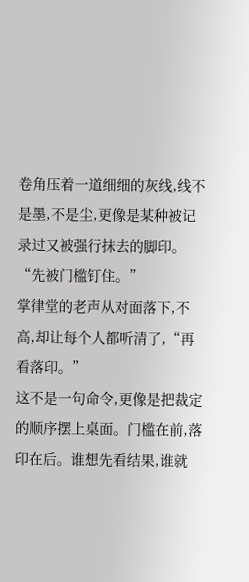卷角压着一道细细的灰线,线不是墨,不是尘,更像是某种被记录过又被强行抹去的脚印。
“先被门槛钉住。”
掌律堂的老声从对面落下,不高,却让每个人都听清了,“再看落印。”
这不是一句命令,更像是把裁定的顺序摆上桌面。门槛在前,落印在后。谁想先看结果,谁就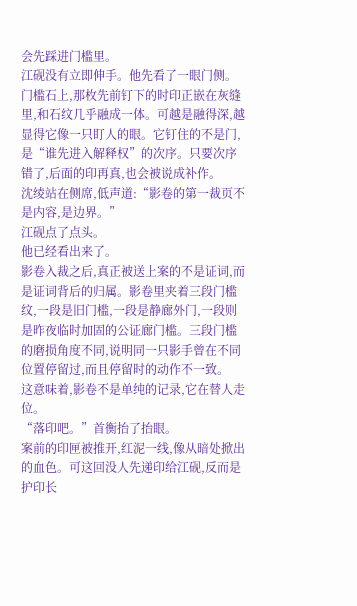会先踩进门槛里。
江砚没有立即伸手。他先看了一眼门侧。
门槛石上,那枚先前钉下的时印正嵌在灰缝里,和石纹几乎融成一体。可越是融得深,越显得它像一只盯人的眼。它钉住的不是门,是“谁先进入解释权”的次序。只要次序错了,后面的印再真,也会被说成补作。
沈绫站在侧席,低声道:“影卷的第一裁页不是内容,是边界。”
江砚点了点头。
他已经看出来了。
影卷入裁之后,真正被送上案的不是证词,而是证词背后的归属。影卷里夹着三段门槛纹,一段是旧门槛,一段是静廊外门,一段则是昨夜临时加固的公证廊门槛。三段门槛的磨损角度不同,说明同一只影手曾在不同位置停留过,而且停留时的动作不一致。
这意味着,影卷不是单纯的记录,它在替人走位。
“落印吧。”首衡抬了抬眼。
案前的印匣被推开,红泥一线,像从暗处掀出的血色。可这回没人先递印给江砚,反而是护印长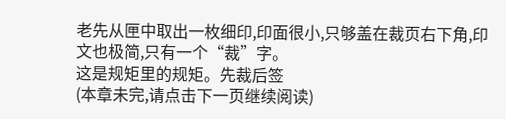老先从匣中取出一枚细印,印面很小,只够盖在裁页右下角,印文也极简,只有一个“裁”字。
这是规矩里的规矩。先裁后签
(本章未完,请点击下一页继续阅读)